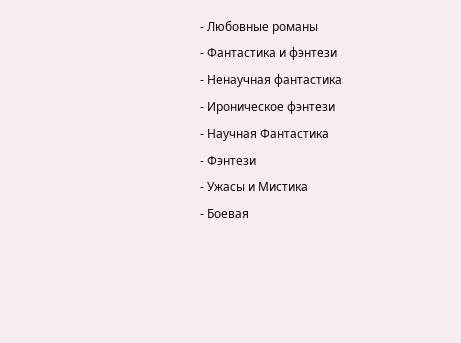- Любовные романы
- Фантастика и фэнтези
- Ненаучная фантастика
- Ироническое фэнтези
- Научная Фантастика
- Фэнтези
- Ужасы и Мистика
- Боевая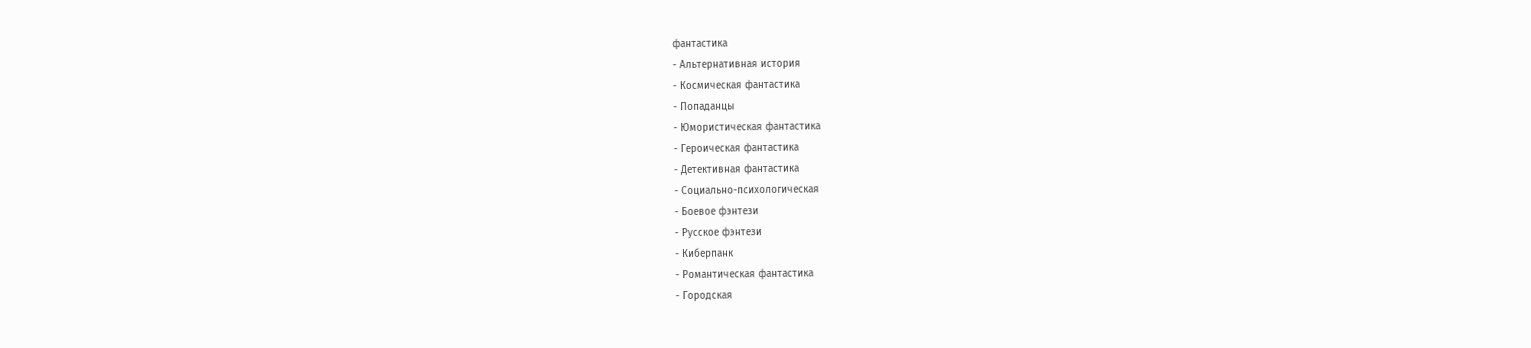фантастика
- Альтернативная история
- Космическая фантастика
- Попаданцы
- Юмористическая фантастика
- Героическая фантастика
- Детективная фантастика
- Социально-психологическая
- Боевое фэнтези
- Русское фэнтези
- Киберпанк
- Романтическая фантастика
- Городская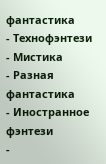фантастика
- Технофэнтези
- Мистика
- Разная фантастика
- Иностранное фэнтези
-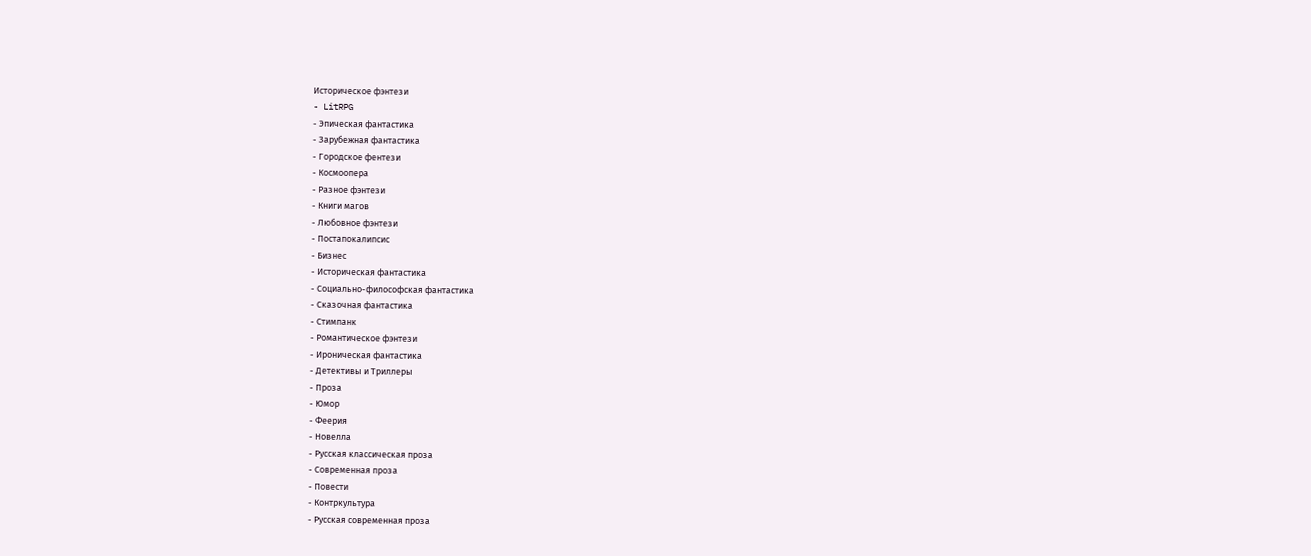Историческое фэнтези
- LitRPG
- Эпическая фантастика
- Зарубежная фантастика
- Городское фентези
- Космоопера
- Разное фэнтези
- Книги магов
- Любовное фэнтези
- Постапокалипсис
- Бизнес
- Историческая фантастика
- Социально-философская фантастика
- Сказочная фантастика
- Стимпанк
- Романтическое фэнтези
- Ироническая фантастика
- Детективы и Триллеры
- Проза
- Юмор
- Феерия
- Новелла
- Русская классическая проза
- Современная проза
- Повести
- Контркультура
- Русская современная проза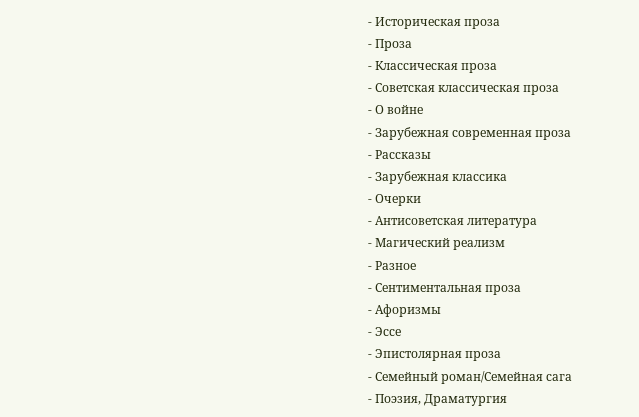- Историческая проза
- Проза
- Классическая проза
- Советская классическая проза
- О войне
- Зарубежная современная проза
- Рассказы
- Зарубежная классика
- Очерки
- Антисоветская литература
- Магический реализм
- Разное
- Сентиментальная проза
- Афоризмы
- Эссе
- Эпистолярная проза
- Семейный роман/Семейная сага
- Поэзия, Драматургия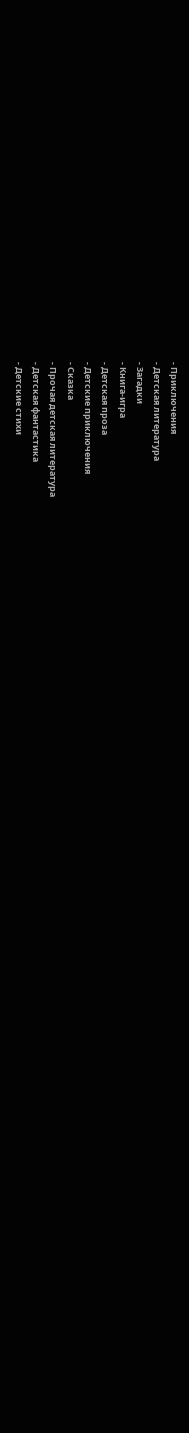- Приключения
- Детская литература
- Загадки
- Книга-игра
- Детская проза
- Детские приключения
- Сказка
- Прочая детская литература
- Детская фантастика
- Детские стихи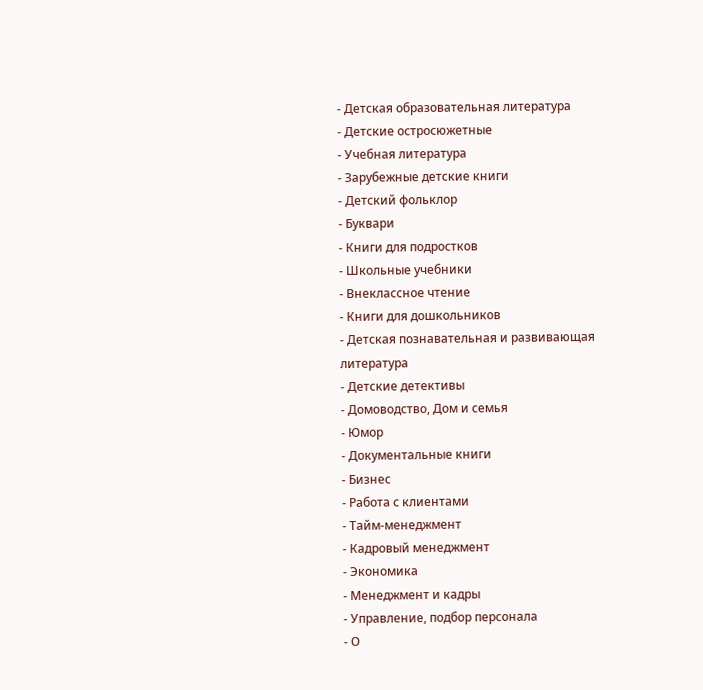- Детская образовательная литература
- Детские остросюжетные
- Учебная литература
- Зарубежные детские книги
- Детский фольклор
- Буквари
- Книги для подростков
- Школьные учебники
- Внеклассное чтение
- Книги для дошкольников
- Детская познавательная и развивающая литература
- Детские детективы
- Домоводство, Дом и семья
- Юмор
- Документальные книги
- Бизнес
- Работа с клиентами
- Тайм-менеджмент
- Кадровый менеджмент
- Экономика
- Менеджмент и кадры
- Управление, подбор персонала
- О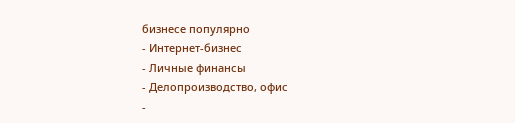бизнесе популярно
- Интернет-бизнес
- Личные финансы
- Делопроизводство, офис
-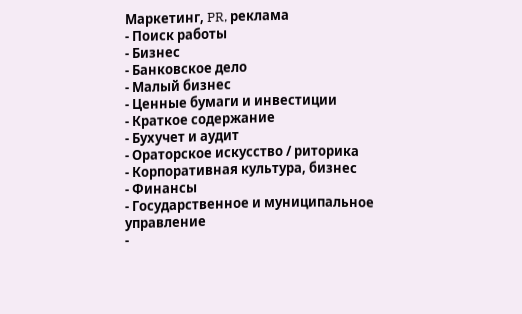Маркетинг, PR, реклама
- Поиск работы
- Бизнес
- Банковское дело
- Малый бизнес
- Ценные бумаги и инвестиции
- Краткое содержание
- Бухучет и аудит
- Ораторское искусство / риторика
- Корпоративная культура, бизнес
- Финансы
- Государственное и муниципальное управление
-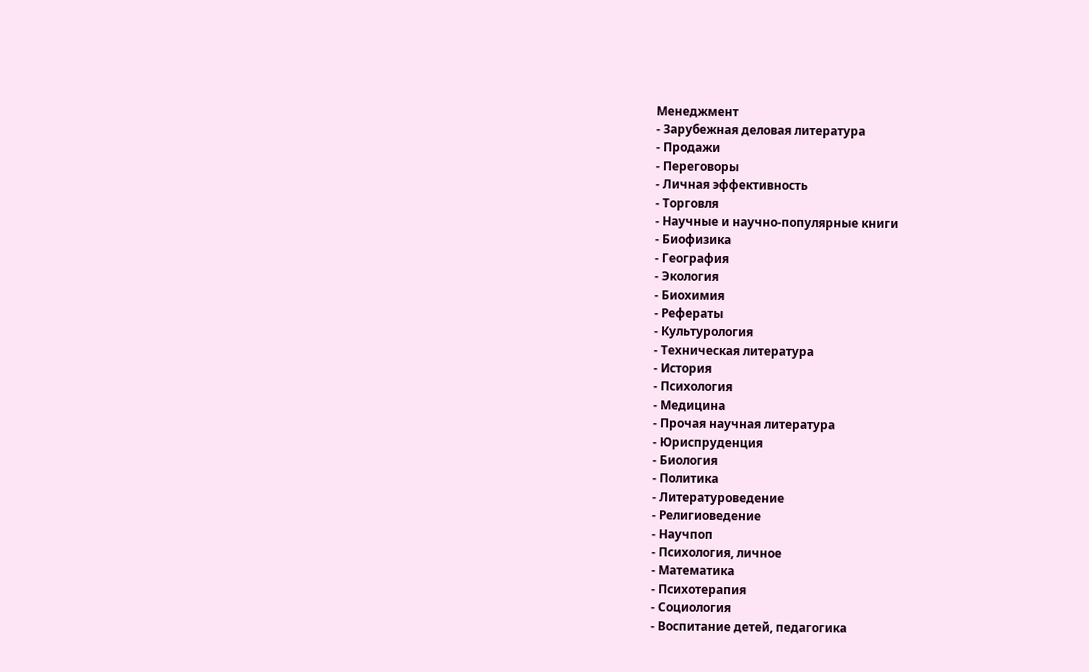Менеджмент
- Зарубежная деловая литература
- Продажи
- Переговоры
- Личная эффективность
- Торговля
- Научные и научно-популярные книги
- Биофизика
- География
- Экология
- Биохимия
- Рефераты
- Культурология
- Техническая литература
- История
- Психология
- Медицина
- Прочая научная литература
- Юриспруденция
- Биология
- Политика
- Литературоведение
- Религиоведение
- Научпоп
- Психология, личное
- Математика
- Психотерапия
- Социология
- Воспитание детей, педагогика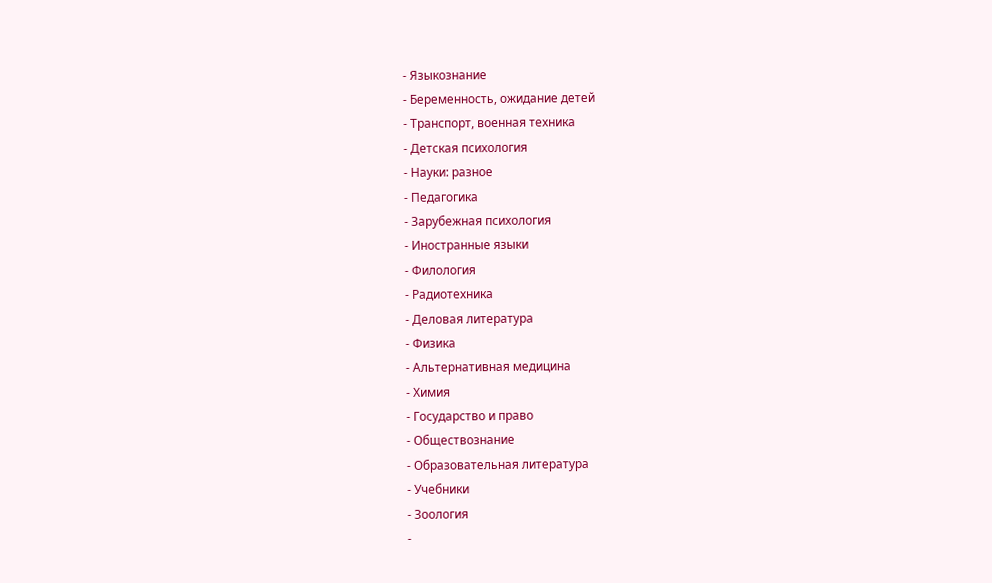- Языкознание
- Беременность, ожидание детей
- Транспорт, военная техника
- Детская психология
- Науки: разное
- Педагогика
- Зарубежная психология
- Иностранные языки
- Филология
- Радиотехника
- Деловая литература
- Физика
- Альтернативная медицина
- Химия
- Государство и право
- Обществознание
- Образовательная литература
- Учебники
- Зоология
-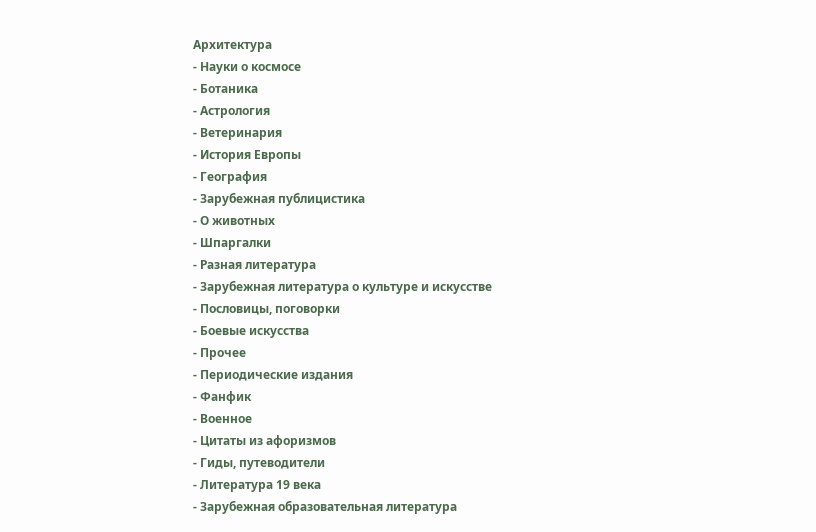Архитектура
- Науки о космосе
- Ботаника
- Астрология
- Ветеринария
- История Европы
- География
- Зарубежная публицистика
- О животных
- Шпаргалки
- Разная литература
- Зарубежная литература о культуре и искусстве
- Пословицы, поговорки
- Боевые искусства
- Прочее
- Периодические издания
- Фанфик
- Военное
- Цитаты из афоризмов
- Гиды, путеводители
- Литература 19 века
- Зарубежная образовательная литература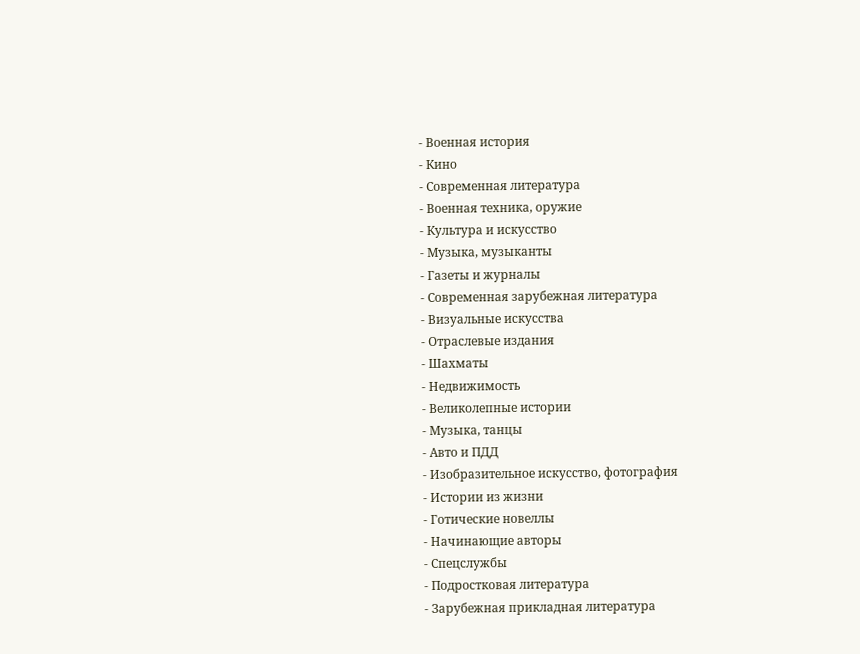- Военная история
- Кино
- Современная литература
- Военная техника, оружие
- Культура и искусство
- Музыка, музыканты
- Газеты и журналы
- Современная зарубежная литература
- Визуальные искусства
- Отраслевые издания
- Шахматы
- Недвижимость
- Великолепные истории
- Музыка, танцы
- Авто и ПДД
- Изобразительное искусство, фотография
- Истории из жизни
- Готические новеллы
- Начинающие авторы
- Спецслужбы
- Подростковая литература
- Зарубежная прикладная литература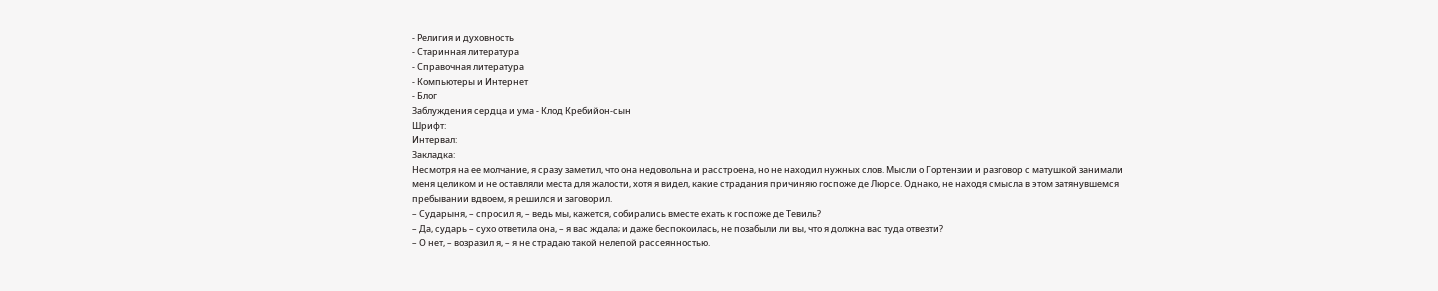- Религия и духовность
- Старинная литература
- Справочная литература
- Компьютеры и Интернет
- Блог
Заблуждения сердца и ума - Клод Кребийон-сын
Шрифт:
Интервал:
Закладка:
Несмотря на ее молчание, я сразу заметил, что она недовольна и расстроена, но не находил нужных слов. Мысли о Гортензии и разговор с матушкой занимали меня целиком и не оставляли места для жалости, хотя я видел, какие страдания причиняю госпоже де Люрсе. Однако, не находя смысла в этом затянувшемся пребывании вдвоем, я решился и заговорил.
– Сударыня, – спросил я, – ведь мы, кажется, собирались вместе ехать к госпоже де Тевиль?
– Да, сударь – сухо ответила она, – я вас ждала; и даже беспокоилась, не позабыли ли вы, что я должна вас туда отвезти?
– О нет, – возразил я, – я не страдаю такой нелепой рассеянностью.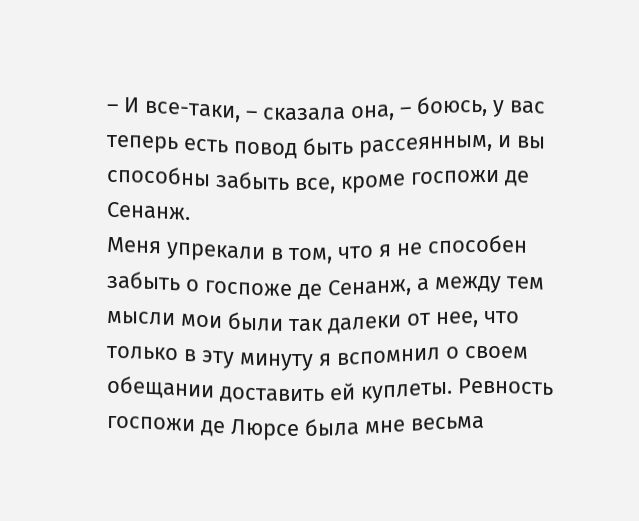– И все-таки, – сказала она, – боюсь, у вас теперь есть повод быть рассеянным, и вы способны забыть все, кроме госпожи де Сенанж.
Меня упрекали в том, что я не способен забыть о госпоже де Сенанж, а между тем мысли мои были так далеки от нее, что только в эту минуту я вспомнил о своем обещании доставить ей куплеты. Ревность госпожи де Люрсе была мне весьма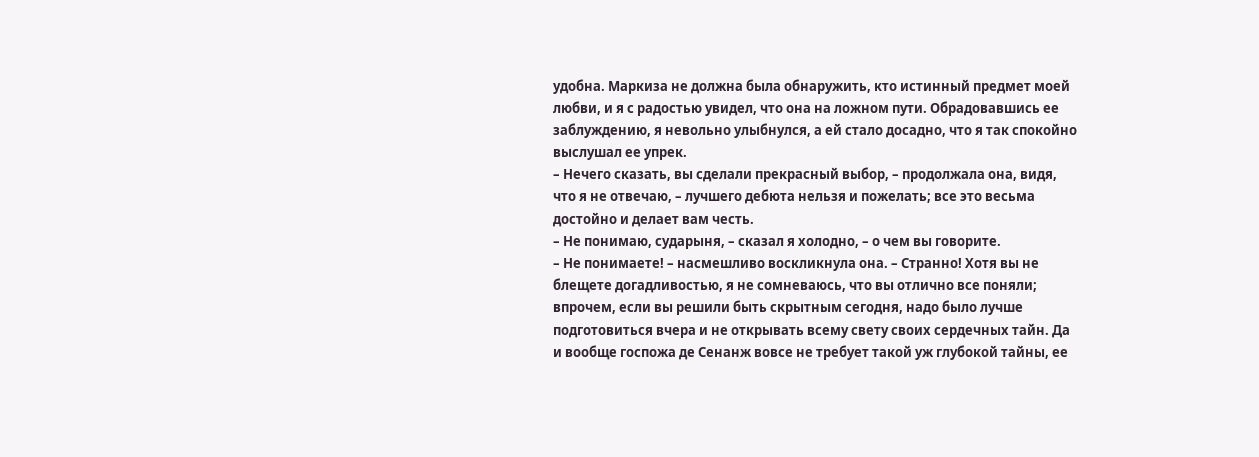удобна. Маркиза не должна была обнаружить, кто истинный предмет моей любви, и я с радостью увидел, что она на ложном пути. Обрадовавшись ее заблуждению, я невольно улыбнулся, а ей стало досадно, что я так спокойно выслушал ее упрек.
– Нечего сказать, вы сделали прекрасный выбор, – продолжала она, видя, что я не отвечаю, – лучшего дебюта нельзя и пожелать; все это весьма достойно и делает вам честь.
– Не понимаю, сударыня, – сказал я холодно, – о чем вы говорите.
– Не понимаете! – насмешливо воскликнула она. – Странно! Хотя вы не блещете догадливостью, я не сомневаюсь, что вы отлично все поняли; впрочем, если вы решили быть скрытным сегодня, надо было лучше подготовиться вчера и не открывать всему свету своих сердечных тайн. Да и вообще госпожа де Сенанж вовсе не требует такой уж глубокой тайны, ее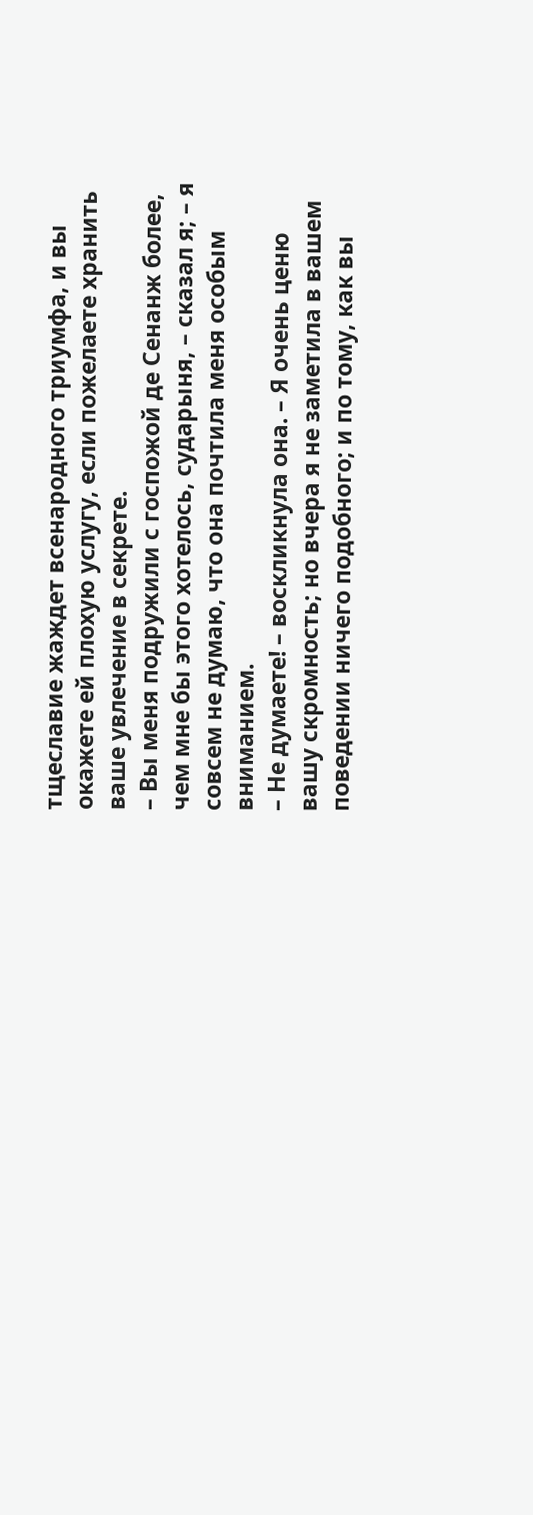тщеславие жаждет всенародного триумфа, и вы окажете ей плохую услугу, если пожелаете хранить ваше увлечение в секрете.
– Вы меня подружили с госпожой де Сенанж более, чем мне бы этого хотелось, сударыня, – сказал я; – я совсем не думаю, что она почтила меня особым вниманием.
– Не думаете! – воскликнула она. – Я очень ценю вашу скромность; но вчера я не заметила в вашем поведении ничего подобного; и по тому, как вы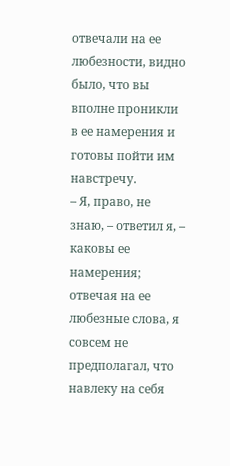отвечали на ее любезности, видно было, что вы вполне проникли в ее намерения и готовы пойти им навстречу.
– Я, право, не знаю, – ответил я, – каковы ее намерения; отвечая на ее любезные слова, я совсем не предполагал, что навлеку на себя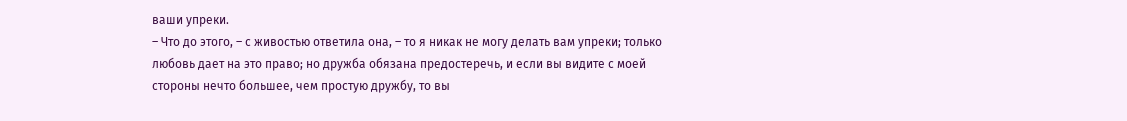ваши упреки.
– Что до этого, – с живостью ответила она, – то я никак не могу делать вам упреки; только любовь дает на это право; но дружба обязана предостеречь, и если вы видите с моей стороны нечто большее, чем простую дружбу, то вы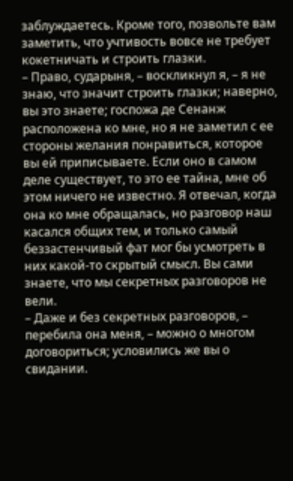заблуждаетесь. Кроме того, позвольте вам заметить, что учтивость вовсе не требует кокетничать и строить глазки.
– Право, сударыня, – воскликнул я, – я не знаю, что значит строить глазки; наверно, вы это знаете; госпожа де Сенанж расположена ко мне, но я не заметил с ее стороны желания понравиться, которое вы ей приписываете. Если оно в самом деле существует, то это ее тайна, мне об этом ничего не известно. Я отвечал, когда она ко мне обращалась, но разговор наш касался общих тем, и только самый беззастенчивый фат мог бы усмотреть в них какой-то скрытый смысл. Вы сами знаете, что мы секретных разговоров не вели.
– Даже и без секретных разговоров, – перебила она меня, – можно о многом договориться; условились же вы о свидании.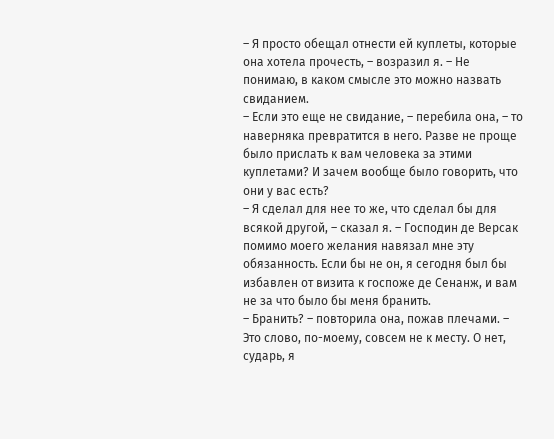– Я просто обещал отнести ей куплеты, которые она хотела прочесть, – возразил я. – Не понимаю, в каком смысле это можно назвать свиданием.
– Если это еще не свидание, – перебила она, – то наверняка превратится в него. Разве не проще было прислать к вам человека за этими куплетами? И зачем вообще было говорить, что они у вас есть?
– Я сделал для нее то же, что сделал бы для всякой другой, – сказал я. – Господин де Версак помимо моего желания навязал мне эту обязанность. Если бы не он, я сегодня был бы избавлен от визита к госпоже де Сенанж, и вам не за что было бы меня бранить.
– Бранить? – повторила она, пожав плечами. – Это слово, по-моему, совсем не к месту. О нет, сударь, я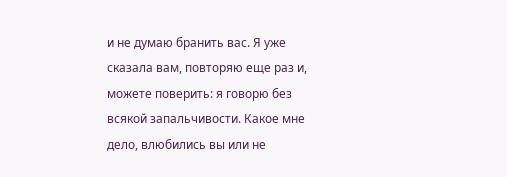и не думаю бранить вас. Я уже сказала вам, повторяю еще раз и, можете поверить: я говорю без всякой запальчивости. Какое мне дело, влюбились вы или не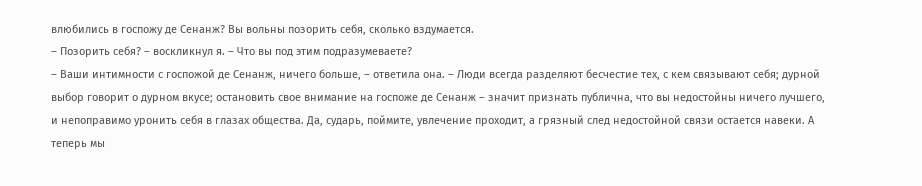влюбились в госпожу де Сенанж? Вы вольны позорить себя, сколько вздумается.
– Позорить себя? – воскликнул я. – Что вы под этим подразумеваете?
– Ваши интимности с госпожой де Сенанж, ничего больше, – ответила она. – Люди всегда разделяют бесчестие тех, с кем связывают себя; дурной выбор говорит о дурном вкусе; остановить свое внимание на госпоже де Сенанж – значит признать публична, что вы недостойны ничего лучшего, и непоправимо уронить себя в глазах общества. Да, сударь, поймите, увлечение проходит, а грязный след недостойной связи остается навеки. А теперь мы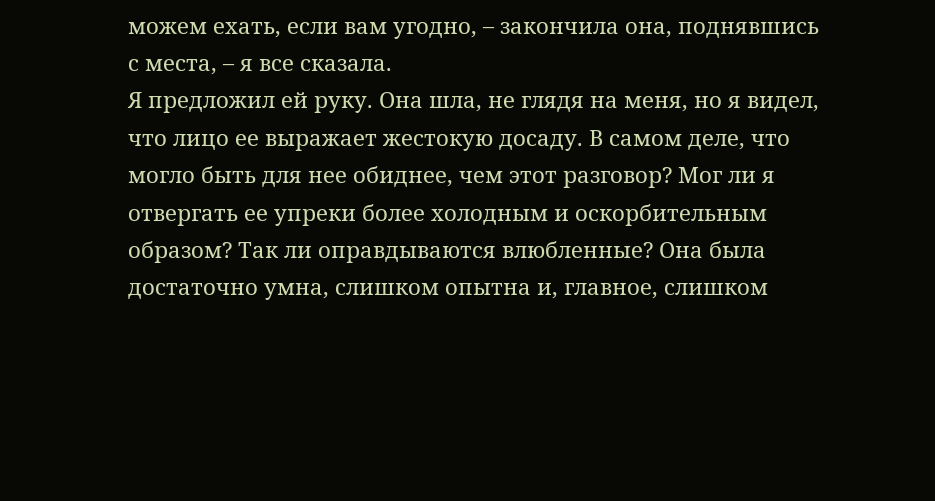можем ехать, если вам угодно, – закончила она, поднявшись с места, – я все сказала.
Я предложил ей руку. Она шла, не глядя на меня, но я видел, что лицо ее выражает жестокую досаду. В самом деле, что могло быть для нее обиднее, чем этот разговор? Мог ли я отвергать ее упреки более холодным и оскорбительным образом? Так ли оправдываются влюбленные? Она была достаточно умна, слишком опытна и, главное, слишком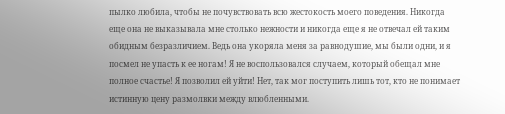пылко любила, чтобы не почувствовать всю жестокость моего поведения. Никогда еще она не выказывала мне столько нежности и никогда еще я не отвечал ей таким обидным безразличием. Ведь она укоряла меня за равнодушие, мы были одни, и я посмел не упасть к ее ногам! Я не воспользовался случаем, который обещал мне полное счастье! Я позволил ей уйти! Нет, так мог поступить лишь тот, кто не понимает истинную цену размолвки между влюбленными.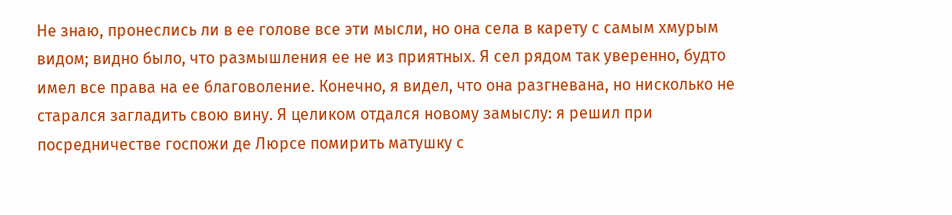Не знаю, пронеслись ли в ее голове все эти мысли, но она села в карету с самым хмурым видом; видно было, что размышления ее не из приятных. Я сел рядом так уверенно, будто имел все права на ее благоволение. Конечно, я видел, что она разгневана, но нисколько не старался загладить свою вину. Я целиком отдался новому замыслу: я решил при посредничестве госпожи де Люрсе помирить матушку с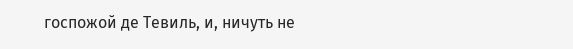госпожой де Тевиль, и, ничуть не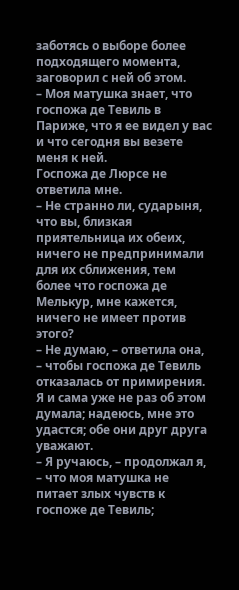заботясь о выборе более подходящего момента, заговорил с ней об этом.
– Моя матушка знает, что госпожа де Тевиль в Париже, что я ее видел у вас и что сегодня вы везете меня к ней.
Госпожа де Люрсе не ответила мне.
– Не странно ли, сударыня, что вы, близкая приятельница их обеих, ничего не предпринимали для их сближения, тем более что госпожа де Мелькур, мне кажется, ничего не имеет против этого?
– Не думаю, – ответила она, – чтобы госпожа де Тевиль отказалась от примирения. Я и сама уже не раз об этом думала; надеюсь, мне это удастся; обе они друг друга уважают.
– Я ручаюсь, – продолжал я, – что моя матушка не питает злых чувств к госпоже де Тевиль;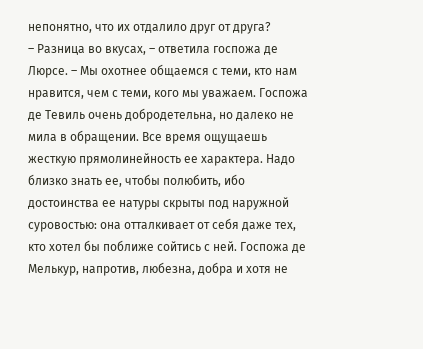непонятно, что их отдалило друг от друга?
– Разница во вкусах, – ответила госпожа де Люрсе. – Мы охотнее общаемся с теми, кто нам нравится, чем с теми, кого мы уважаем. Госпожа де Тевиль очень добродетельна, но далеко не мила в обращении. Все время ощущаешь жесткую прямолинейность ее характера. Надо близко знать ее, чтобы полюбить, ибо достоинства ее натуры скрыты под наружной суровостью: она отталкивает от себя даже тех, кто хотел бы поближе сойтись с ней. Госпожа де Мелькур, напротив, любезна, добра и хотя не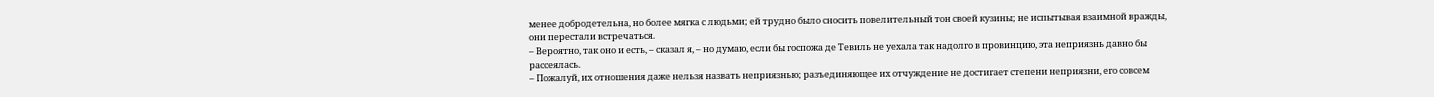менее добродетельна, но более мягка с людьми; ей трудно было сносить повелительный тон своей кузины; не испытывая взаимной вражды, они перестали встречаться.
– Вероятно, так оно и есть, – сказал я, – но думаю, если бы госпожа де Тевиль не уехала так надолго в провинцию, эта неприязнь давно бы рассеялась.
– Пожалуй, их отношения даже нельзя назвать неприязнью; разъединяющее их отчуждение не достигает степени неприязни, его совсем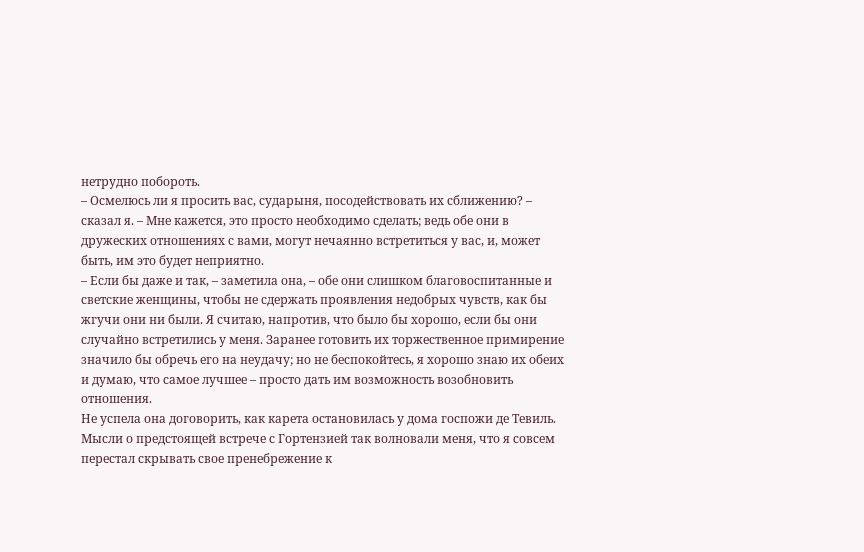нетрудно побороть.
– Осмелюсь ли я просить вас, сударыня, посодействовать их сближению? – сказал я. – Мне кажется, это просто необходимо сделать; ведь обе они в дружеских отношениях с вами, могут нечаянно встретиться у вас, и, может быть, им это будет неприятно.
– Если бы даже и так, – заметила она, – обе они слишком благовоспитанные и светские женщины, чтобы не сдержать проявления недобрых чувств, как бы жгучи они ни были. Я считаю, напротив, что было бы хорошо, если бы они случайно встретились у меня. Заранее готовить их торжественное примирение значило бы обречь его на неудачу; но не беспокойтесь, я хорошо знаю их обеих и думаю, что самое лучшее – просто дать им возможность возобновить отношения.
Не успела она договорить, как карета остановилась у дома госпожи де Тевиль. Мысли о предстоящей встрече с Гортензией так волновали меня, что я совсем перестал скрывать свое пренебрежение к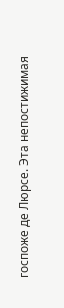госпоже де Люрсе. Эта непостижимая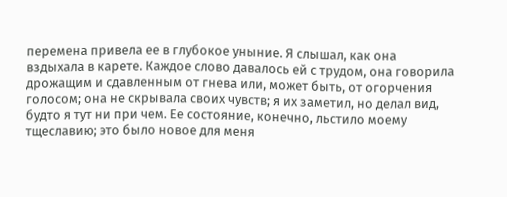перемена привела ее в глубокое уныние. Я слышал, как она вздыхала в карете. Каждое слово давалось ей с трудом, она говорила дрожащим и сдавленным от гнева или, может быть, от огорчения голосом; она не скрывала своих чувств; я их заметил, но делал вид, будто я тут ни при чем. Ее состояние, конечно, льстило моему тщеславию; это было новое для меня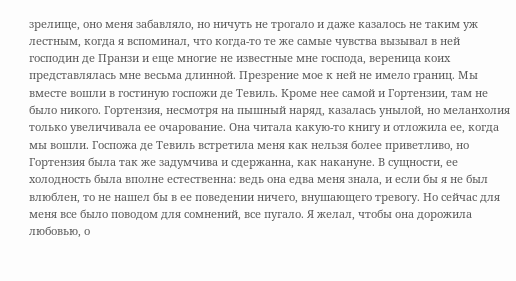зрелище, оно меня забавляло, но ничуть не трогало и даже казалось не таким уж лестным, когда я вспоминал, что когда-то те же самые чувства вызывал в ней господин де Пранзи и еще многие не известные мне господа, вереница коих представлялась мне весьма длинной. Презрение мое к ней не имело границ. Мы вместе вошли в гостиную госпожи де Тевиль. Кроме нее самой и Гортензии, там не было никого. Гортензия, несмотря на пышный наряд, казалась унылой, но меланхолия только увеличивала ее очарование. Она читала какую-то книгу и отложила ее, когда мы вошли. Госпожа де Тевиль встретила меня как нельзя более приветливо, но Гортензия была так же задумчива и сдержанна, как накануне. В сущности, ее холодность была вполне естественна: ведь она едва меня знала, и если бы я не был влюблен, то не нашел бы в ее поведении ничего, внушающего тревогу. Но сейчас для меня все было поводом для сомнений, все пугало. Я желал, чтобы она дорожила любовью, о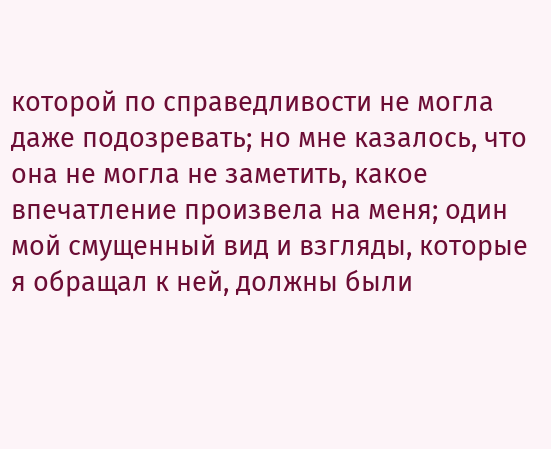которой по справедливости не могла даже подозревать; но мне казалось, что она не могла не заметить, какое впечатление произвела на меня; один мой смущенный вид и взгляды, которые я обращал к ней, должны были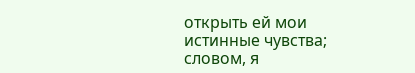открыть ей мои истинные чувства; словом, я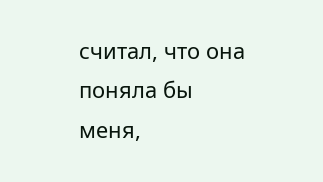считал, что она поняла бы меня,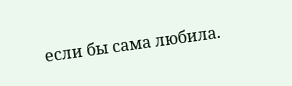если бы сама любила.